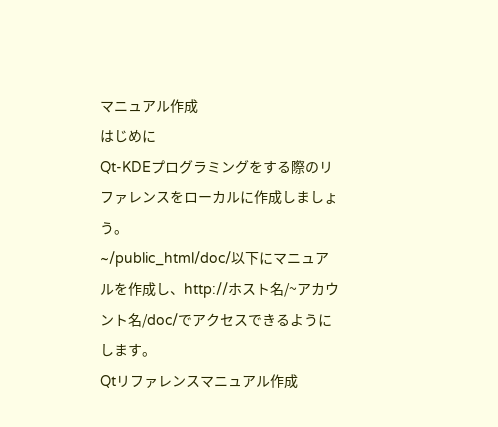マニュアル作成
はじめに
Qt-KDEプログラミングをする際のリファレンスをローカルに作成しましょう。
~/public_html/doc/以下にマニュアルを作成し、http://ホスト名/~アカウント名/doc/でアクセスできるようにします。
Qtリファレンスマニュアル作成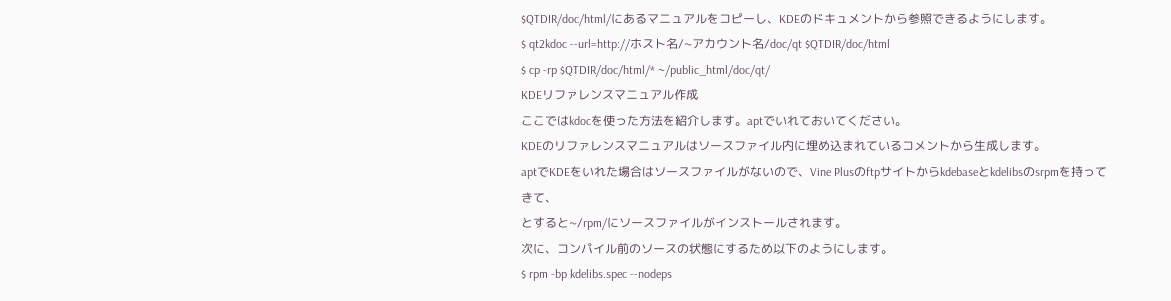$QTDIR/doc/html/にあるマニュアルをコピーし、KDEのドキュメントから参照できるようにします。
$ qt2kdoc --url=http://ホスト名/~アカウント名/doc/qt $QTDIR/doc/html
$ cp -rp $QTDIR/doc/html/* ~/public_html/doc/qt/
KDEリファレンスマニュアル作成
ここではkdocを使った方法を紹介します。aptでいれておいてください。
KDEのリファレンスマニュアルはソースファイル内に埋め込まれているコメントから生成します。
aptでKDEをいれた場合はソースファイルがないので、Vine Plusのftpサイトからkdebaseとkdelibsのsrpmを持ってきて、
とすると~/rpm/にソースファイルがインストールされます。
次に、コンパイル前のソースの状態にするため以下のようにします。
$ rpm -bp kdelibs.spec --nodeps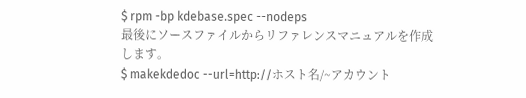$ rpm -bp kdebase.spec --nodeps
最後にソースファイルからリファレンスマニュアルを作成します。
$ makekdedoc --url=http://ホスト名/~アカウント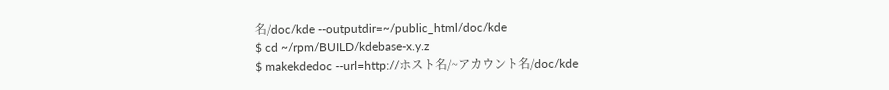名/doc/kde --outputdir=~/public_html/doc/kde
$ cd ~/rpm/BUILD/kdebase-x.y.z
$ makekdedoc --url=http://ホスト名/~アカウント名/doc/kde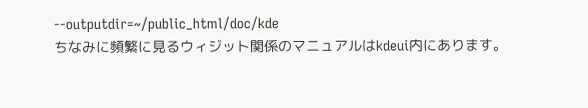--outputdir=~/public_html/doc/kde
ちなみに頻繁に見るウィジット関係のマニュアルはkdeui内にあります。